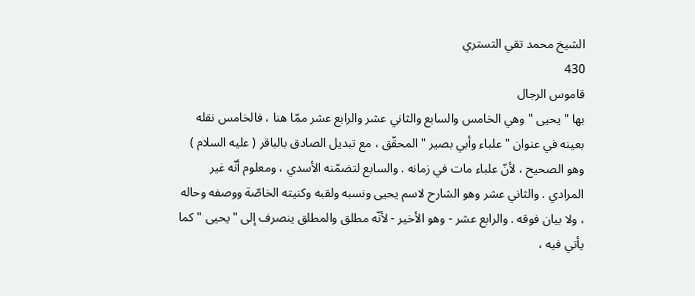الشيخ محمد تقي التستري
430
قاموس الرجال
بها " يحيى " وهي الخامس والسابع والثاني عشر والرابع عشر ممّا هنا ، فالخامس نقله بعينه في عنوان " علباء وأبي بصير " المحقّق ، مع تبديل الصادق بالباقر ( عليه السلام ) وهو الصحيح ، لأنّ علباء مات في زمانه . والسابع لتضمّنه الأسدي ، ومعلوم أنّه غير المرادي . والثاني عشر وهو الشارح لاسم يحيى ونسبه ولقبه وكنيته الخاصّة ووصفه وحاله ، ولا بيان فوقه . والرابع عشر - وهو الأخير - لأنّه مطلق والمطلق ينصرف إلى " يحيى " كما يأتي فيه ،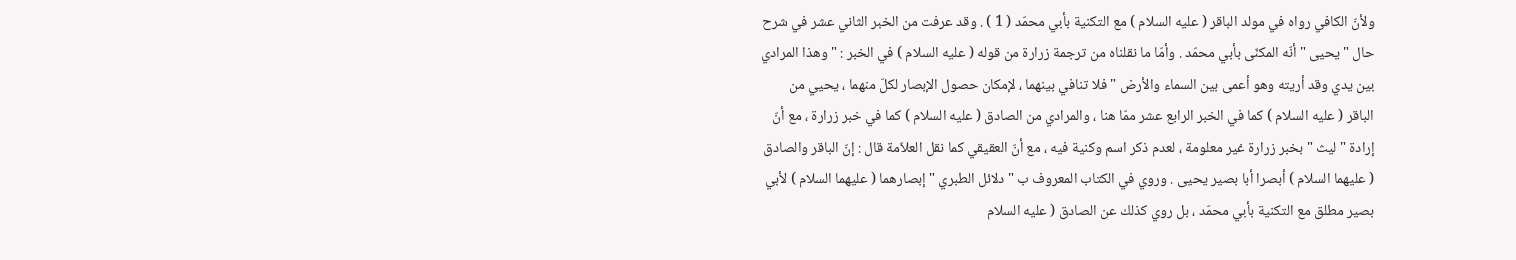ولأنّ الكافي رواه في مولد الباقر ( عليه السلام ) مع التكنية بأبي محمّد ( 1 ) . وقد عرفت من الخبر الثاني عشر في شرح حال " يحيى " أنّه المكنّى بأبي محمّد . وأمّا ما نقلناه من ترجمة زرارة من قوله ( عليه السلام ) في الخبر : " وهذا المرادي بين يدي وقد أريته وهو أعمى بين السماء والأرض " فلا تنافي بينهما ، لإمكان حصول الإبصار لكلّ منهما ، يحيي من الباقر ( عليه السلام ) كما في الخبر الرابع عشر ممّا هنا ، والمرادي من الصادق ( عليه السلام ) كما في خبر زرارة ، مع أنّ إرادة " ليث " بخبر زرارة غير معلومة ، لعدم ذكر اسم وكنية فيه ، مع أنّ العقيقي كما نقل العلاّمة قال : إنّ الباقر والصادق ( عليهما السلام ) أبصرا أبا بصير يحيى . وروي في الكتاب المعروف ب " دلائل الطبري " إبصارهما ( عليهما السلام ) لأبي بصير مطلق مع التكنية بأبي محمّد ، بل روي كذلك عن الصادق ( عليه السلام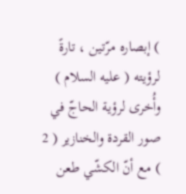) إبصاره مرّتين ، تارةً لرؤيته ( عليه السلام ) وأُخرى لرؤية الحاجّ في صور القردة والخنازير ( 2 ) مع أنّ الكشّي طعن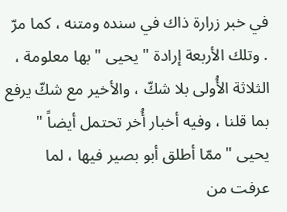في خبر زرارة ذاك في سنده ومتنه ، كما مرّ . وتلك الأربعة إرادة " يحيى " بها معلومة ، الثلاثة الأُولى بلا شكّ ، والأخير مع شكّ يرفع بما قلنا ، وفيه أخبار أُخر تحتمل أيضاً " يحيى " ممّا أطلق أبو بصير فيها ، لما عرفت من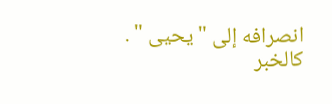انصرافه إلى " يحيى " . كالخبر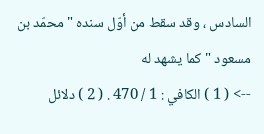السادس ، وقد سقط من أوّل سنده " محمّد بن مسعود " كما يشهد له
--> ( 1 ) الكافي : 1 / 470 . ( 2 ) دلائل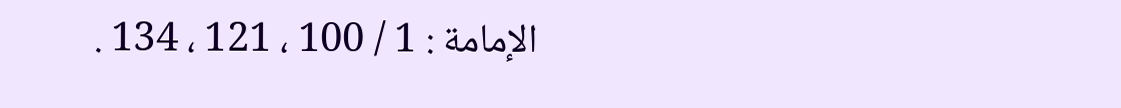الإمامة : 1 / 100 ، 121 ، 134 .